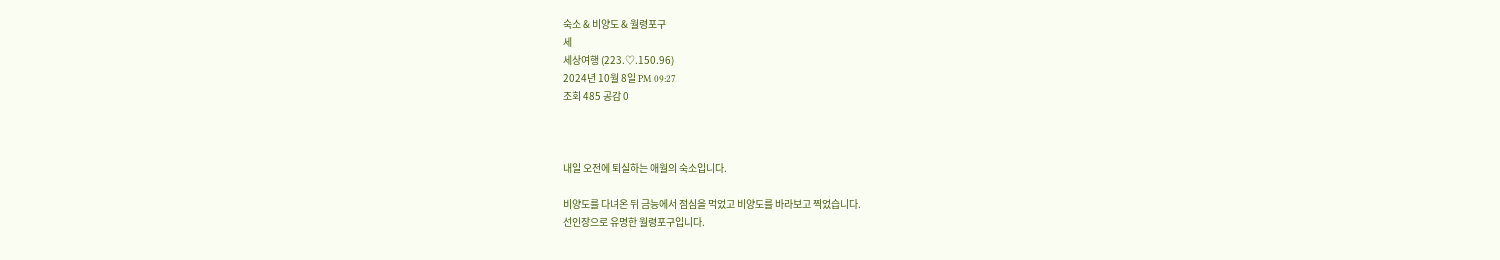숙소 & 비양도 & 월령포구
세
세상여행 (223.♡.150.96)
2024년 10월 8일 PM 09:27
조회 485 공감 0



내일 오전에 퇴실하는 애월의 숙소입니다.

비양도를 다녀온 뒤 금능에서 점심을 먹었고 비양도를 바라보고 찍었습니다.
선인장으로 유명한 월령포구입니다.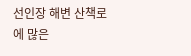선인장 해변 산책로에 많은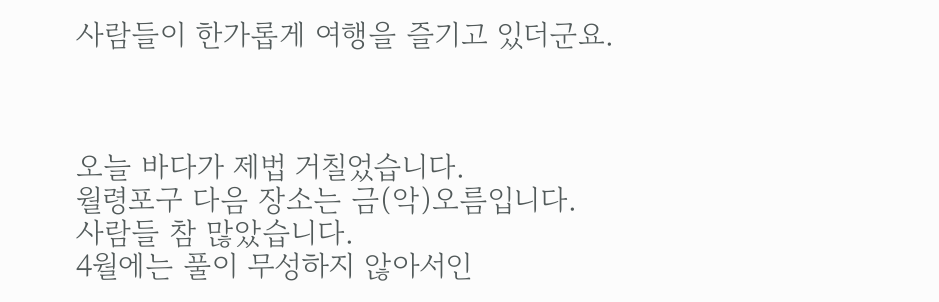사람들이 한가롭게 여행을 즐기고 있더군요.



오늘 바다가 제법 거칠었습니다.
월령포구 다음 장소는 금(악)오름입니다.
사람들 참 많았습니다.
4월에는 풀이 무성하지 않아서인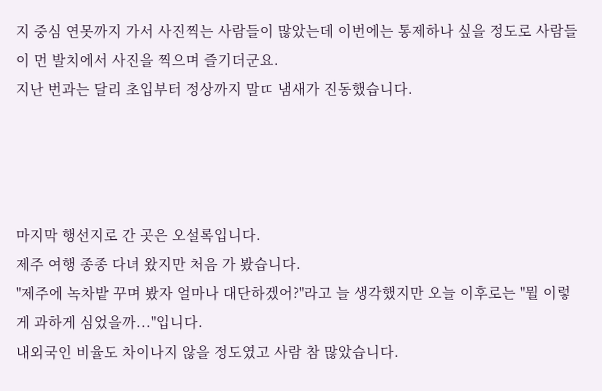지 중심 연못까지 가서 사진찍는 사람들이 많았는데 이번에는 통제하나 싶을 정도로 사람들이 먼 발치에서 사진을 찍으며 즐기더군요.
지난 번과는 달리 초입부터 정상까지 말ㄸ 냄새가 진동했습니다.




마지막 행선지로 간 곳은 오설록입니다.
제주 여행 종종 다녀 왔지만 처음 가 봤습니다.
"제주에 녹차밭 꾸며 봤자 얼마나 대단하겠어?"라고 늘 생각했지만 오늘 이후로는 "뭘 이렇게 과하게 심었을까..."입니다.
내외국인 비율도 차이나지 않을 정도였고 사람 참 많았습니다.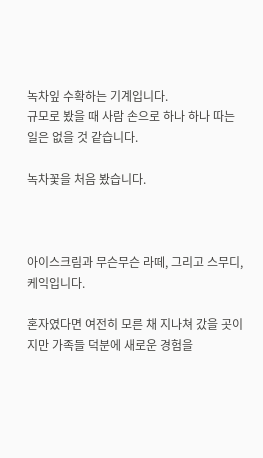녹차잎 수확하는 기계입니다.
규모로 봤을 때 사람 손으로 하나 하나 따는 일은 없을 것 같습니다.

녹차꽃을 처음 봤습니다.



아이스크림과 무슨무슨 라떼, 그리고 스무디, 케익입니다.

혼자였다면 여전히 모른 채 지나쳐 갔을 곳이지만 가족들 덕분에 새로운 경험을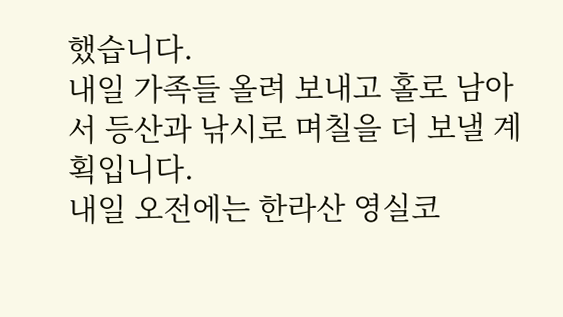했습니다.
내일 가족들 올려 보내고 홀로 남아서 등산과 낚시로 며칠을 더 보낼 계획입니다.
내일 오전에는 한라산 영실코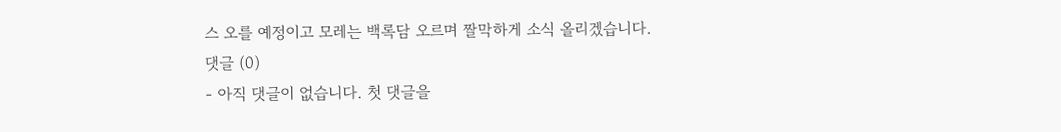스 오를 예정이고 모레는 백록담 오르며 짤막하게 소식 올리겠습니다.
댓글 (0)
- 아직 댓글이 없습니다. 첫 댓글을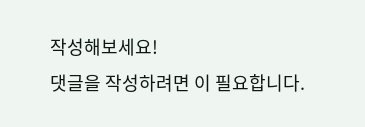작성해보세요!
댓글을 작성하려면 이 필요합니다.